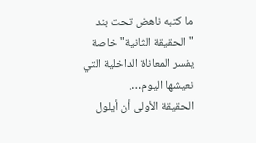ما كتبه ناهض تحت بند "الحقيقة الثانية" خاصة يفسر المعاناة الداخلية التي نعيشها اليوم….
الحقيقة الأولى أن أيلول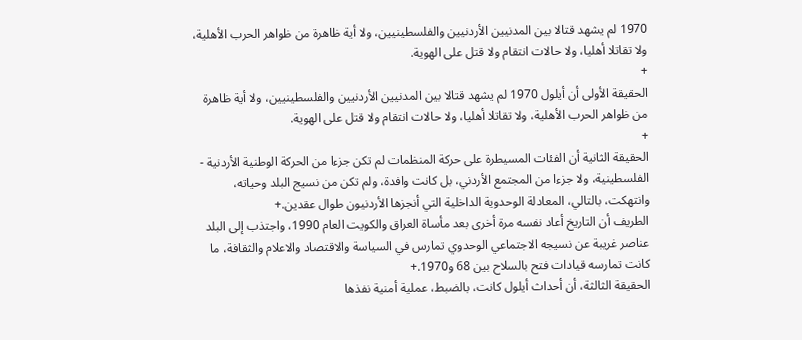1970 لم يشهد قتالا بين المدنيين الأردنيين والفلسطينيين، ولا أية ظاهرة من ظواهر الحرب الأهلية، ولا تقاتلا أهليا، ولا حالات انتقام ولا قتل على الهوية.
+
الحقيقة الأولى أن أيلول 1970 لم يشهد قتالا بين المدنيين الأردنيين والفلسطينيين، ولا أية ظاهرة من ظواهر الحرب الأهلية، ولا تقاتلا أهليا، ولا حالات انتقام ولا قتل على الهوية.
+
الحقيقة الثانية أن الفئات المسيطرة على حركة المنظمات لم تكن جزءا من الحركة الوطنية الأردنية - الفلسطينية، ولا جزءا من المجتمع الأردني، بل كانت وافدة، ولم تكن من نسيج البلد وحياته، وانتهكت، بالتالي، المعادلة الوحدوية الداخلية التي أنجزها الأردنيون طوال عقدين.+
الطريف أن التاريخ أعاد نفسه مرة أخرى بعد مأساة العراق والكويت العام 1990، واجتذب إلى البلد عناصر غريبة عن نسيجه الاجتماعي الوحدوي تمارس في السياسة والاقتصاد والاعلام والثقافة، ما كانت تمارسه قيادات فتح بالسلاح بين 68 و1970.+
الحقيقة الثالثة، أن أحداث أيلول كانت، بالضبط، عملية أمنية نفذها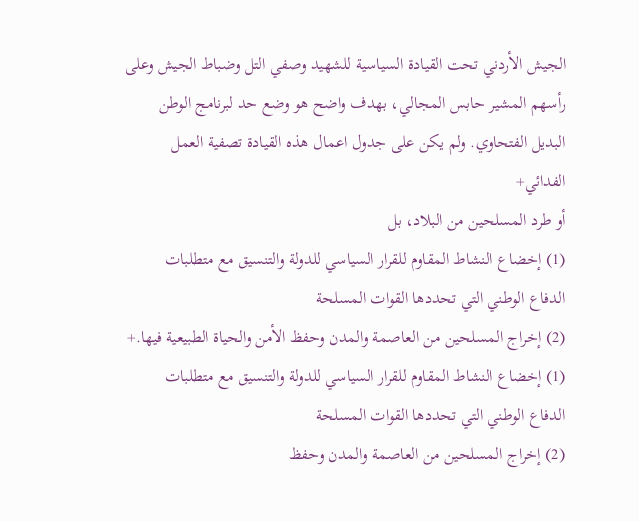الجيش الأردني تحت القيادة السياسية للشهيد وصفي التل وضباط الجيش وعلى رأسهم المشير حابس المجالي، بهدف واضح هو وضع حد لبرنامج الوطن البديل الفتحاوي. ولم يكن على جدول اعمال هذه القيادة تصفية العمل الفدائي+
أو طرد المسلحين من البلاد، بل
(1) إخضاع النشاط المقاوم للقرار السياسي للدولة والتنسيق مع متطلبات الدفاع الوطني التي تحددها القوات المسلحة
(2) إخراج المسلحين من العاصمة والمدن وحفظ الأمن والحياة الطبيعية فيها.+
(1) إخضاع النشاط المقاوم للقرار السياسي للدولة والتنسيق مع متطلبات الدفاع الوطني التي تحددها القوات المسلحة
(2) إخراج المسلحين من العاصمة والمدن وحفظ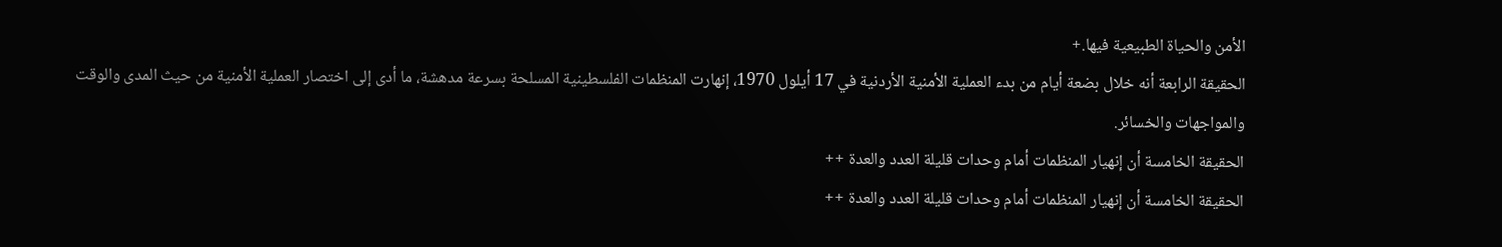الأمن والحياة الطبيعية فيها.+
الحقيقة الرابعة أنه خلال بضعة أيام من بدء العملية الأمنية الأردنية في 17 أيلول 1970، إنهارت المنظمات الفلسطينية المسلحة بسرعة مدهشة، ما أدى إلى اختصار العملية الأمنية من حيث المدى والوقت والمواجهات والخسائر.
الحقيقة الخامسة أن إنهيار المنظمات أمام وحدات قليلة العدد والعدة ++
الحقيقة الخامسة أن إنهيار المنظمات أمام وحدات قليلة العدد والعدة ++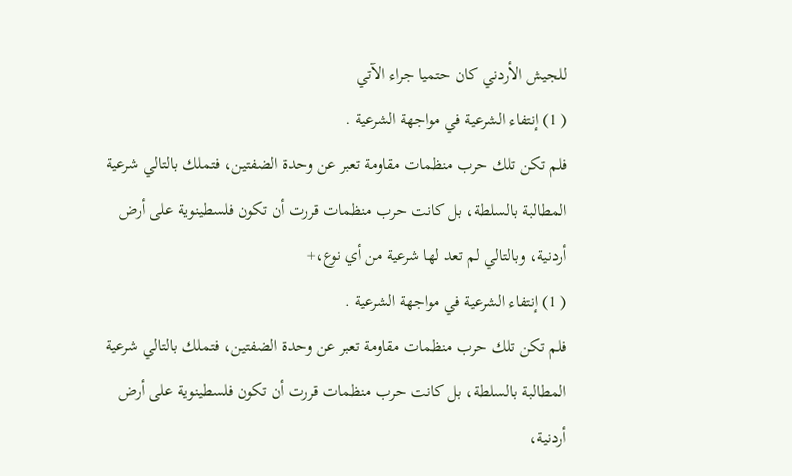للجيش الأردني كان حتميا جراء الآتي
( 1) إنتفاء الشرعية في مواجهة الشرعية .
فلم تكن تلك حرب منظمات مقاومة تعبر عن وحدة الضفتين، فتملك بالتالي شرعية المطالبة بالسلطة، بل كانت حرب منظمات قررت أن تكون فلسطينوية على أرض أردنية، وبالتالي لم تعد لها شرعية من أي نوع،+
( 1) إنتفاء الشرعية في مواجهة الشرعية .
فلم تكن تلك حرب منظمات مقاومة تعبر عن وحدة الضفتين، فتملك بالتالي شرعية المطالبة بالسلطة، بل كانت حرب منظمات قررت أن تكون فلسطينوية على أرض أردنية،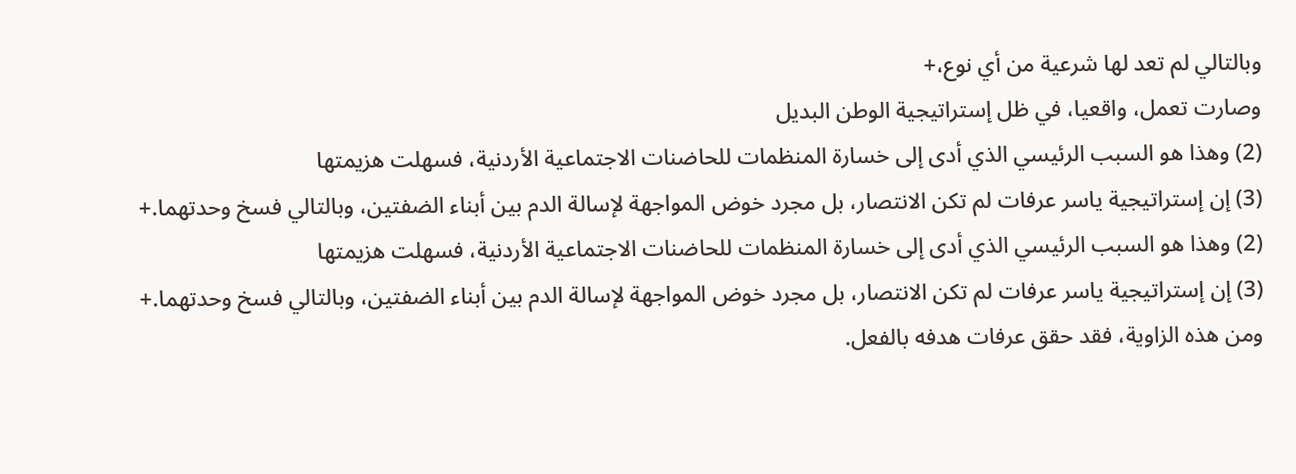وبالتالي لم تعد لها شرعية من أي نوع،+
وصارت تعمل، واقعيا، في ظل إستراتيجية الوطن البديل
(2) وهذا هو السبب الرئيسي الذي أدى إلى خسارة المنظمات للحاضنات الاجتماعية الأردنية، فسهلت هزيمتها
(3) إن إستراتيجية ياسر عرفات لم تكن الانتصار، بل مجرد خوض المواجهة لإسالة الدم بين أبناء الضفتين، وبالتالي فسخ وحدتهما.+
(2) وهذا هو السبب الرئيسي الذي أدى إلى خسارة المنظمات للحاضنات الاجتماعية الأردنية، فسهلت هزيمتها
(3) إن إستراتيجية ياسر عرفات لم تكن الانتصار، بل مجرد خوض المواجهة لإسالة الدم بين أبناء الضفتين، وبالتالي فسخ وحدتهما.+
ومن هذه الزاوية، فقد حقق عرفات هدفه بالفعل.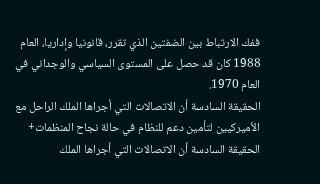ففك الارتباط بين الضفتين الذي تقرر، قانونيا وإداريا، العام 1988 كان قد حصل على المستوى السياسي والوجداني في العام 1970.
الحقيقة السادسة أن الاتصالات التي أجراها الملك الراحل مع الأميركيين لتأمين دعم للنظام في حالة نجاح المنظمات+
الحقيقة السادسة أن الاتصالات التي أجراها الملك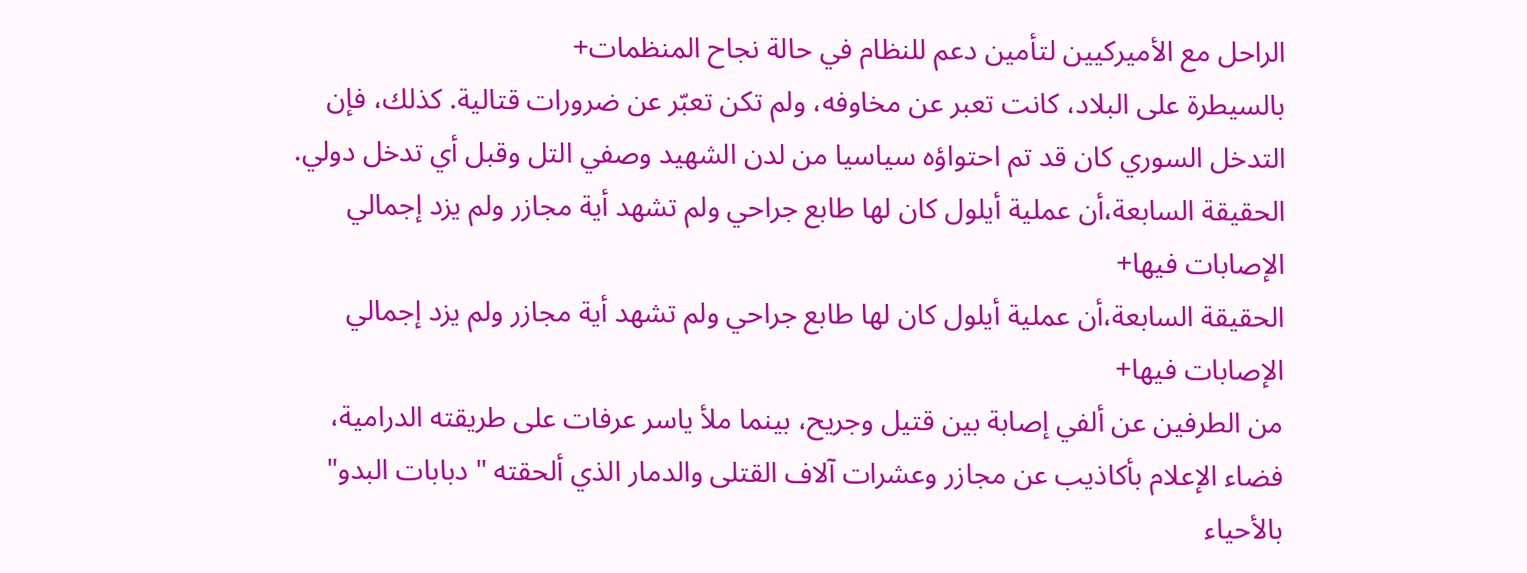الراحل مع الأميركيين لتأمين دعم للنظام في حالة نجاح المنظمات+
بالسيطرة على البلاد، كانت تعبر عن مخاوفه، ولم تكن تعبّر عن ضرورات قتالية. كذلك، فإن التدخل السوري كان قد تم احتواؤه سياسيا من لدن الشهيد وصفي التل وقبل أي تدخل دولي.
الحقيقة السابعة،أن عملية أيلول كان لها طابع جراحي ولم تشهد أية مجازر ولم يزد إجمالي الإصابات فيها+
الحقيقة السابعة،أن عملية أيلول كان لها طابع جراحي ولم تشهد أية مجازر ولم يزد إجمالي الإصابات فيها+
من الطرفين عن ألفي إصابة بين قتيل وجريح، بينما ملأ ياسر عرفات على طريقته الدرامية، فضاء الإعلام بأكاذيب عن مجازر وعشرات آلاف القتلى والدمار الذي ألحقته " دبابات البدو" بالأحياء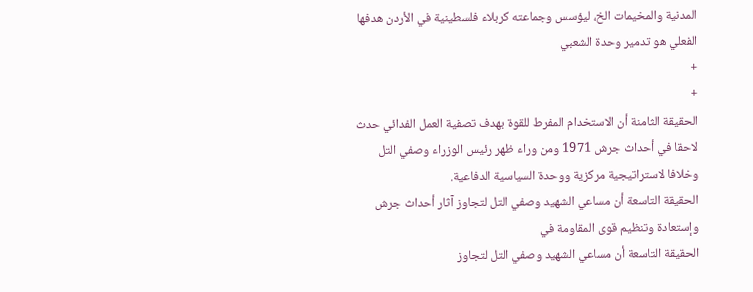المدنية والمخيمات الخ، ليؤسس وجماعته كربلاء فلسطينية في الأردن هدفها الفعلي هو تدمير وحدة الشعبي
+
+
الحقيقة الثامنة أن الاستخدام المفرط للقوة بهدف تصفية العمل الفدائي حدث لاحقا في أحداث جرش 1971 ومن وراء ظهر رئيس الوزراء وصفي التل وخلافا لاستراتيجية مركزية ووحدة السياسية الدفاعية.
الحقيقة التاسعة أن مساعي الشهيد وصفي التل لتجاوز آثار أحداث جرش وإستعادة وتنظيم قوى المقاومة في
الحقيقة التاسعة أن مساعي الشهيد وصفي التل لتجاوز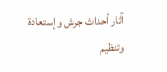آثار أحداث جرش وإستعادة وتنظيم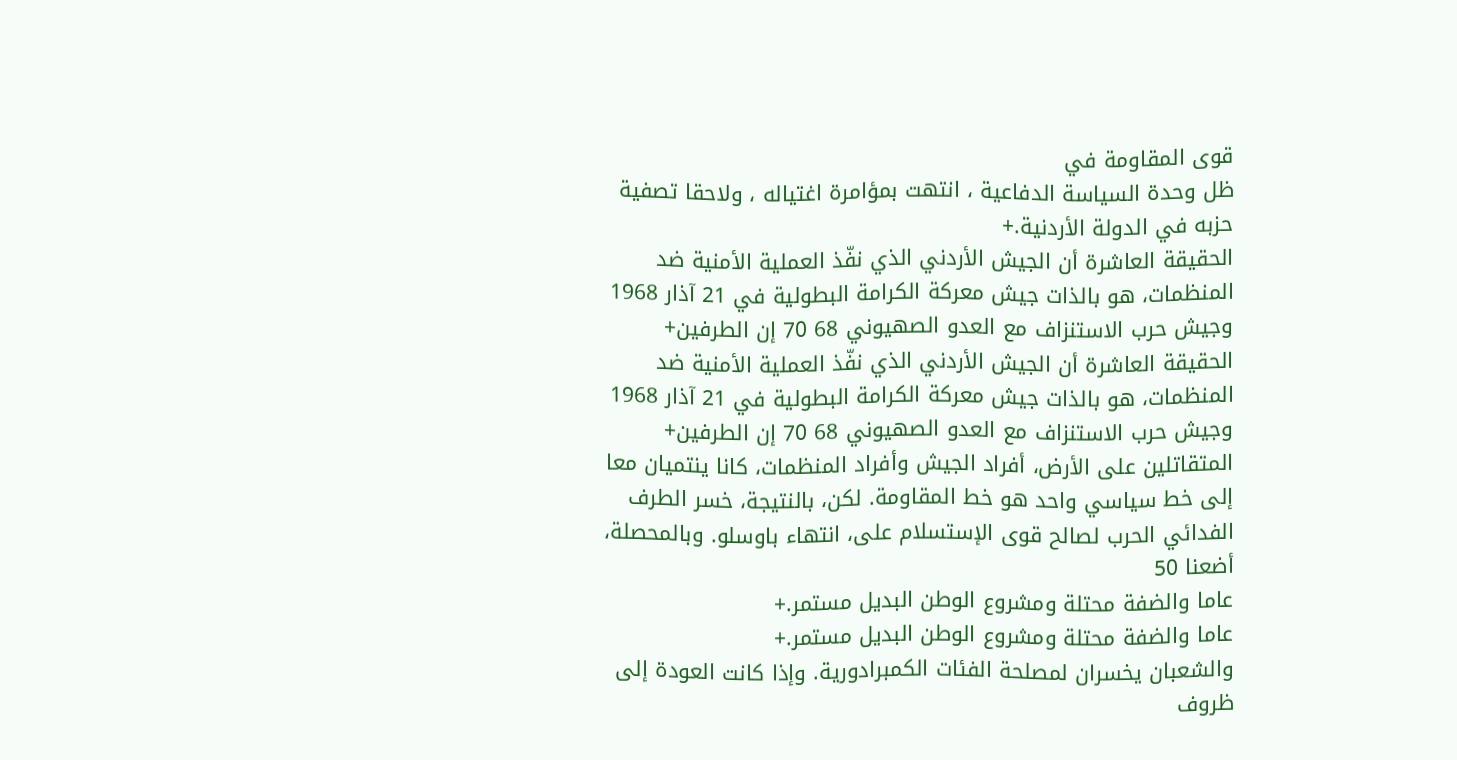قوى المقاومة في
ظل وحدة السياسة الدفاعية ، انتهت بمؤامرة اغتياله ، ولاحقا تصفية حزبه في الدولة الأردنية.+
الحقيقة العاشرة أن الجيش الأردني الذي نفّذ العملية الأمنية ضد المنظمات، هو بالذات جيش معركة الكرامة البطولية في 21 آذار 1968 وجيش حرب الاستنزاف مع العدو الصهيوني 68 70 إن الطرفين+
الحقيقة العاشرة أن الجيش الأردني الذي نفّذ العملية الأمنية ضد المنظمات، هو بالذات جيش معركة الكرامة البطولية في 21 آذار 1968 وجيش حرب الاستنزاف مع العدو الصهيوني 68 70 إن الطرفين+
المتقاتلين على الأرض، أفراد الجيش وأفراد المنظمات، كانا ينتميان معا إلى خط سياسي واحد هو خط المقاومة. لكن، بالنتيجة، خسر الطرف الفدائي الحرب لصالح قوى الإستسلام على، انتهاء باوسلو. وبالمحصلة، أضعنا 50
عاما والضفة محتلة ومشروع الوطن البديل مستمر.+
عاما والضفة محتلة ومشروع الوطن البديل مستمر.+
والشعبان يخسران لمصلحة الفئات الكمبرادورية. وإذا كانت العودة إلى ظروف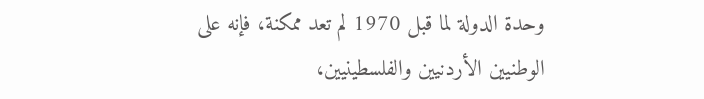وحدة الدولة لما قبل 1970 لم تعد ممكنة، فإنه على الوطنيين الأردنيين والفلسطينيين،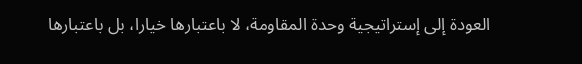العودة إلى إستراتيجية وحدة المقاومة، لا باعتبارها خيارا، بل باعتبارها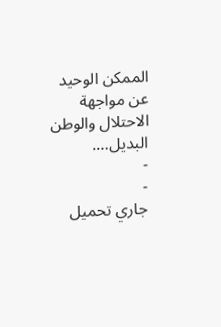الممكن الوحيد عن مواجهة الاحتلال والوطن البديل….
-
-
جاري تحميل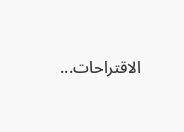الاقتراحات...